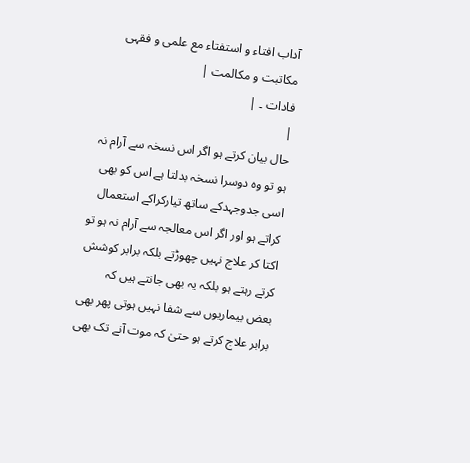آداب افتاء و استفتاء مع علمی و فقہی مکاتبت و مکالمت |
فادات ۔ |
|
حال بیان کرتے ہو اگر اس نسخہ سے آرام نہ ہو تو وہ دوسرا نسخہ بدلتا ہے اس کو بھی اسی جدوجہدکے ساتھ تیارکراکے استعمال کراتے ہو اور اگر اس معالجہ سے آرام نہ ہو تو اکتا کر علاج نہیں چھوڑتے بلکہ برابر کوشش کرتے رہتے ہو بلکہ یہ بھی جانتے ہیں کہ بعض بیماریوں سے شفا نہیں ہوتی پھر بھی برابر علاج کرتے ہو حتیٰ کہ موت آنے تک بھی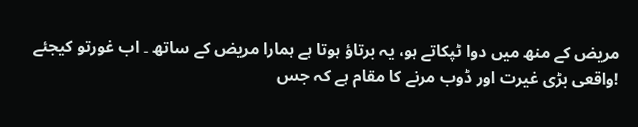مریض کے منھ میں دوا ٹپکاتے ہو، یہ برتاؤ ہوتا ہے ہمارا مریض کے ساتھ ۔ اب غورتو کیجئے !واقعی بڑی غیرت اور ڈوب مرنے کا مقام ہے کہ جس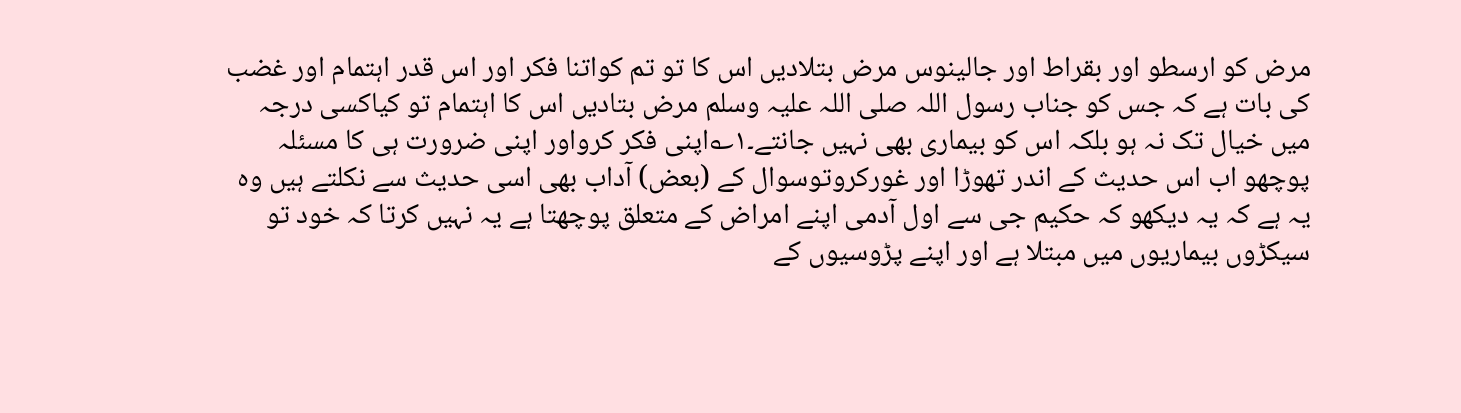مرض کو ارسطو اور بقراط اور جالینوس مرض بتلادیں اس کا تو تم کواتنا فکر اور اس قدر اہتمام اور غضب کی بات ہے کہ جس کو جناب رسول اللہ صلی اللہ علیہ وسلم مرض بتادیں اس کا اہتمام تو کیاکسی درجہ میں خیال تک نہ ہو بلکہ اس کو بیماری بھی نہیں جانتے۔۱؎اپنی فکر کرواور اپنی ضرورت ہی کا مسئلہ پوچھو اب اس حدیث کے اندر تھوڑا اور غورکروتوسوال کے (بعض) آداب بھی اسی حدیث سے نکلتے ہیں وہ یہ ہے کہ یہ دیکھو کہ حکیم جی سے اول آدمی اپنے امراض کے متعلق پوچھتا ہے یہ نہیں کرتا کہ خود تو سیکڑوں بیماریوں میں مبتلا ہے اور اپنے پڑوسیوں کے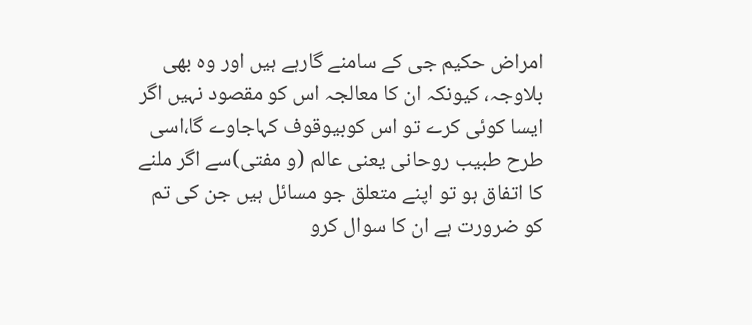امراض حکیم جی کے سامنے گارہے ہیں اور وہ بھی بلاوجہ، کیونکہ ان کا معالجہ اس کو مقصود نہیں اگر ایسا کوئی کرے تو اس کوبیوقوف کہاجاوے گا،اسی طرح طبیب روحانی یعنی عالم (و مفتی)سے اگر ملنے کا اتفاق ہو تو اپنے متعلق جو مسائل ہیں جن کی تم کو ضرورت ہے ان کا سوال کرو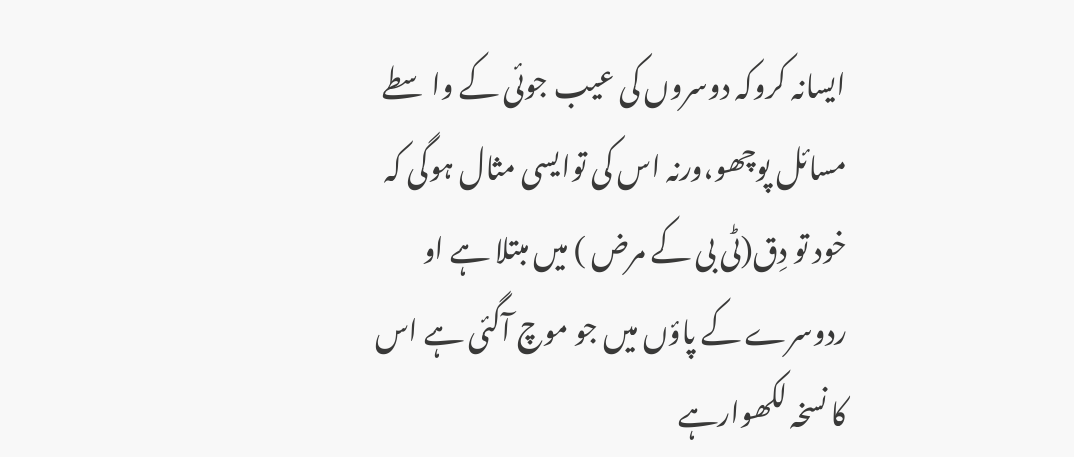ایسانہ کروکہ دوسروں کی عیب جوئی کے واسطے مسائل پوچھو،ورنہ اس کی توایسی مثال ہوگی کہ خود تو دِق(ٹی بی کے مرض ) میں مبتلا ہے او ردوسرے کے پاؤں میں جو موچ آگئی ہے اس کا نسخہ لکھوارہے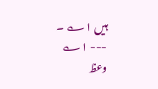ہیں ۱؎ ۔ --- ۱؎ وعظ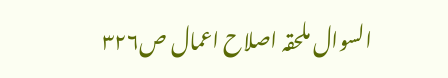السوال ملحقہ اصلاح اعمال ص۳۲۶